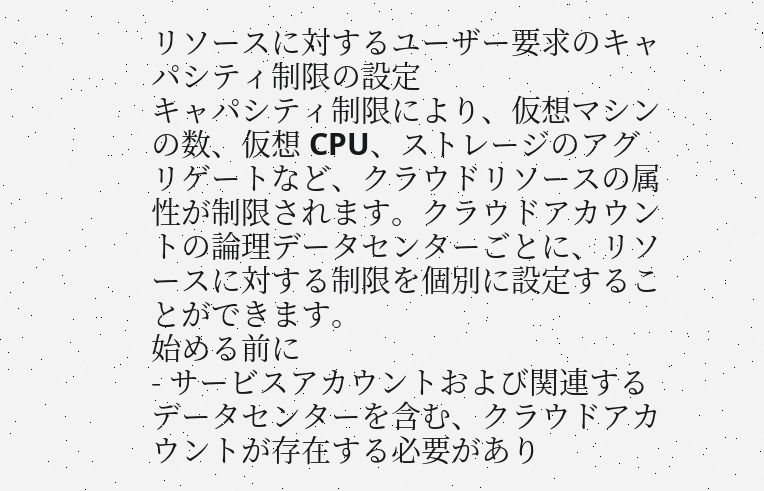リソースに対するユーザー要求のキャパシティ制限の設定
キャパシティ制限により、仮想マシンの数、仮想 CPU、ストレージのアグリゲートなど、クラウドリソースの属性が制限されます。クラウドアカウントの論理データセンターごとに、リソースに対する制限を個別に設定することができます。
始める前に
- サービスアカウントおよび関連するデータセンターを含む、クラウドアカウントが存在する必要があり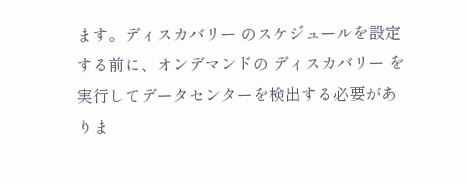ます。ディスカバリー のスケジュールを設定する前に、オンデマンドの ディスカバリー を実行してデータセンターを検出する必要がありま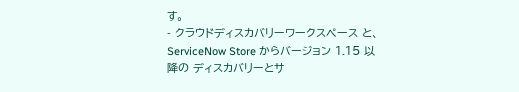す。
- クラウドディスカバリーワークスペース と、ServiceNow Store からバージョン 1.15 以降の ディスカバリーとサ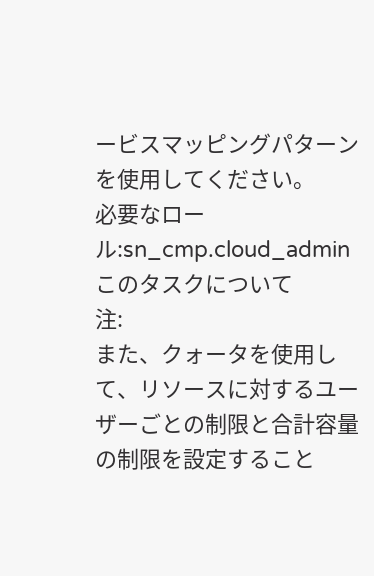ービスマッピングパターン を使用してください。
必要なロール:sn_cmp.cloud_admin
このタスクについて
注:
また、クォータを使用して、リソースに対するユーザーごとの制限と合計容量の制限を設定すること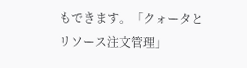もできます。「クォータとリソース注文管理」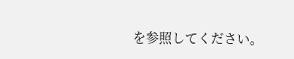を参照してください。